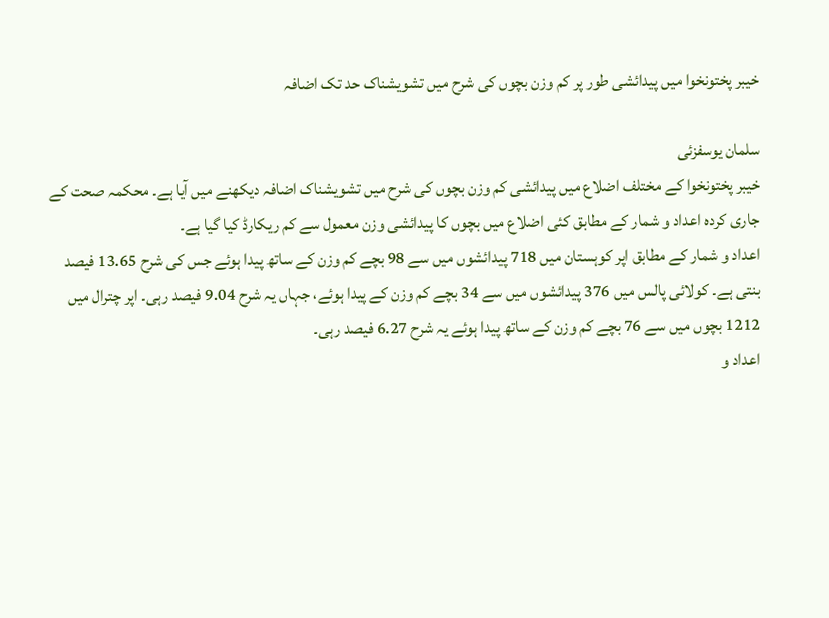خیبر پختونخوا میں پیدائشی طور پر کم وزن بچوں کی شرح میں تشویشناک حد تک اضافہ

سلمان یوسفزئی
خیبر پختونخوا کے مختلف اضلاع میں پیدائشی کم وزن بچوں کی شرح میں تشویشناک اضافہ دیکھنے میں آیا ہے۔ محکمہ صحت کے جاری کردہ اعداد و شمار کے مطابق کئی اضلاع میں بچوں کا پیدائشی وزن معمول سے کم ریکارڈ کیا گیا ہے۔
اعداد و شمار کے مطابق اپر کوہستان میں 718 پیدائشوں میں سے 98 بچے کم وزن کے ساتھ پیدا ہوئے جس کی شرح 13.65 فیصد بنتی ہے۔ کولائی پالس میں 376 پیدائشوں میں سے 34 بچے کم وزن کے پیدا ہوئے، جہاں یہ شرح 9.04 فیصد رہی۔ اپر چترال میں 1212 بچوں میں سے 76 بچے کم وزن کے ساتھ پیدا ہوئے یہ شرح 6.27 فیصد رہی۔
اعداد و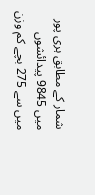شمار کے مطابق ہری پور میں 9845 پیدائشوں میں سے 275 بچے کم وزن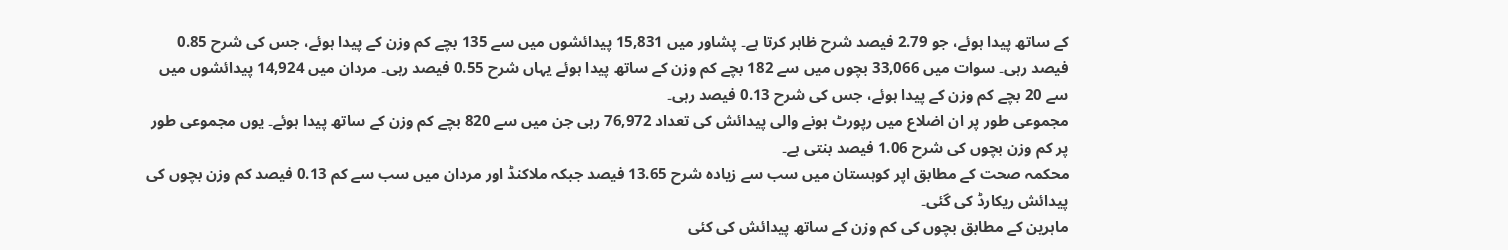کے ساتھ پیدا ہوئے، جو 2.79 فیصد شرح ظاہر کرتا ہے۔ پشاور میں 15,831 پیدائشوں میں سے 135 بچے کم وزن کے پیدا ہوئے، جس کی شرح 0.85 فیصد رہی۔ سوات میں 33,066 بچوں میں سے 182 بچے کم وزن کے ساتھ پیدا ہوئے یہاں شرح 0.55 فیصد رہی۔ مردان میں 14,924 پیدائشوں میں سے 20 بچے کم وزن کے پیدا ہوئے، جس کی شرح 0.13 فیصد رہی۔
مجموعی طور پر ان اضلاع میں رپورٹ ہونے والی پیدائش کی تعداد 76,972 رہی جن میں سے 820 بچے کم وزن کے ساتھ پیدا ہوئے۔ یوں مجموعی طور پر کم وزن بچوں کی شرح 1.06 فیصد بنتی ہے۔
محکمہ صحت کے مطابق اپر کوہستان میں سب سے زیادہ شرح 13.65 فیصد جبکہ ملاکنڈ اور مردان میں سب سے کم 0.13 فیصد کم وزن بچوں کی پیدائش ریکارڈ کی گئی۔
ماہرین کے مطابق بچوں کی کم وزن کے ساتھ پیدائش کی کئی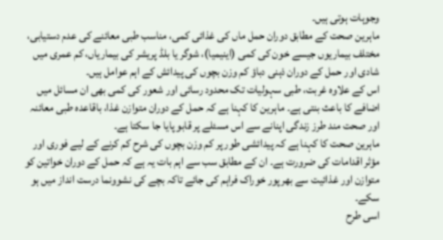وجوہات ہوتی ہیں۔
ماہرین صحت کے مطابق دوران حمل ماں کی غذائی کمی، مناسب طبی معائنے کی عدم دستیابی، مختلف بیماریوں جیسے خون کی کمی (اینیمیا)، شوگر یا بلڈ پریشر کی بیماریاں، کم عمری میں شادی اور حمل کے دوران ذہنی دباؤ کم وزن بچوں کی پیدائش کے اہم عوامل ہیں۔
اس کے علاوہ غربت، طبی سہولیات تک محدود رسائی اور شعور کی کمی بھی ان مسائل میں اضافے کا باعث بنتی ہے۔ ماہرین کا کہنا ہے کہ حمل کے دوران متوازن غذا، باقاعدہ طبی معائنہ اور صحت مند طرز زندگی اپنانے سے اس مسئلے پر قابو پایا جا سکتا ہے۔
ماہرین صحت کا کہنا ہے کہ پیدائشی طور پر کم وزن بچوں کی شرح کم کرنے کے لیے فوری اور مؤثر اقدامات کی ضرورت ہے۔ ان کے مطابق سب سے اہم بات یہ ہے کہ حمل کے دوران خواتین کو متوازن اور غذائیت سے بھرپور خوراک فراہم کی جائے تاکہ بچے کی نشوونما درست انداز میں ہو سکے۔
اسی طرح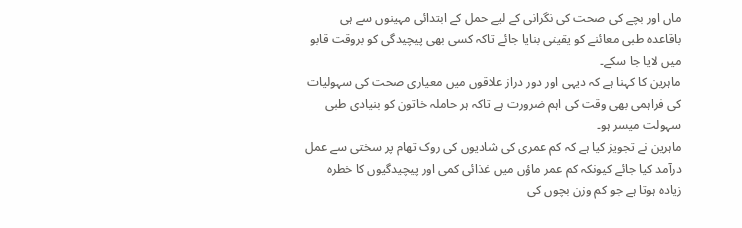ماں اور بچے کی صحت کی نگرانی کے لیے حمل کے ابتدائی مہینوں سے ہی باقاعدہ طبی معائنے کو یقینی بنایا جائے تاکہ کسی بھی پیچیدگی کو بروقت قابو میں لایا جا سکے۔
ماہرین کا کہنا ہے کہ دیہی اور دور دراز علاقوں میں معیاری صحت کی سہولیات کی فراہمی بھی وقت کی اہم ضرورت ہے تاکہ ہر حاملہ خاتون کو بنیادی طبی سہولت میسر ہو۔
ماہرین نے تجویز کیا ہے کہ کم عمری کی شادیوں کی روک تھام پر سختی سے عمل درآمد کیا جائے کیونکہ کم عمر ماؤں میں غذائی کمی اور پیچیدگیوں کا خطرہ زیادہ ہوتا ہے جو کم وزن بچوں کی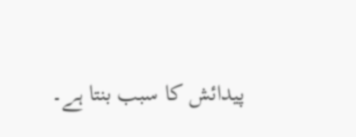پیدائش کا سبب بنتا ہے۔